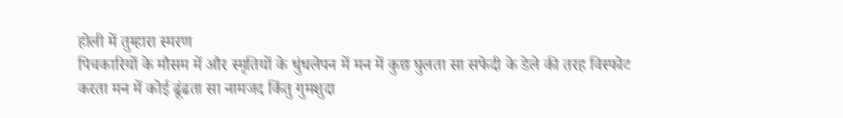होली में तुम्हारा स्मरण
पिचकारियों के मौसम में और स्मृतियों के धुंधलेपन में मन में कुछ घुलता सा सफेदी के डेले की तरह विस्फोट करता मन में कोई ढूंढता सा नामजद किंतु गुमशुदा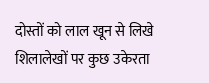दोस्तों को लाल खून से लिखे शिलालेखों पर कुछ उकेरता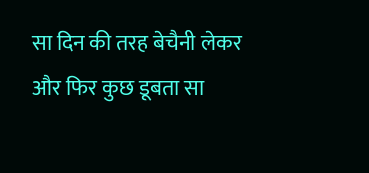सा दिन की तरह बेचैनी लेकर और फिर कुछ डूबता सा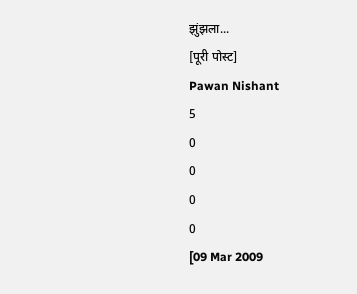झुंझला...
[पूरी पोस्ट]
Pawan Nishant
5
0
0
0
0
[09 Mar 2009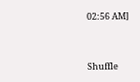02:56 AM]



Shuffle